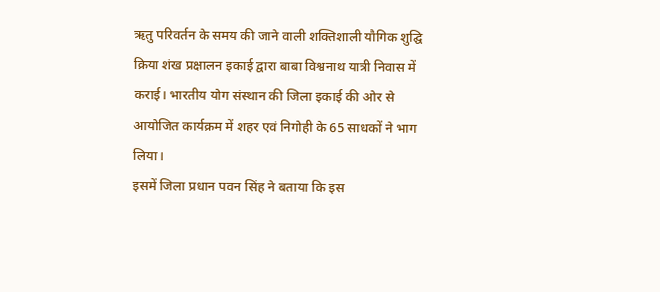ऋतु परिवर्तन के समय की जाने वाली शक्तिशाली यौगिक शुद्घि क्रिया शंख प्रक्षालन इकाई द्वारा बाबा विश्वनाथ यात्री निवास में कराई। भारतीय योग संस्थान की जिला इकाई की ओर से आयोजित कार्यक्रम में शहर एवं निगोही के 65 साधकों ने भाग लिया।
इसमें जिला प्रधान पवन सिंह ने बताया कि इस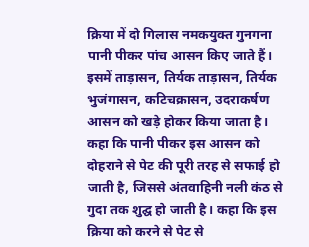क्रिया में दो गिलास नमकयुक्त गुनगना पानी पीकर पांच आसन किए जाते हैं। इसमें ताड़ासन, तिर्यक ताड़ासन, तिर्यक भुजंगासन, कटिचक्रासन, उदराकर्षण आसन को खड़े होकर किया जाता है। कहा कि पानी पीकर इस आसन को दोहराने से पेट की पूरी तरह से सफाई हो जाती है, जिससे अंतवाहिनी नली कंठ से गुदा तक शुद्घ हो जाती है। कहा कि इस क्रिया को करने से पेट से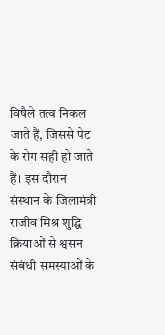विषैले तत्व निकल जाते हैं, जिससे पेट के रोग सही हो जाते हैं। इस दौरान संस्थान के जिलामंत्री राजीव मिश्र शुद्घि क्रियाओं से श्वसन संबंधी समस्याओं के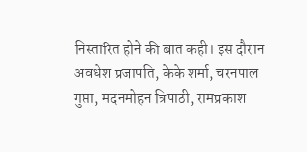निस्तारित होने की बात कही। इस दौरान अवधेश प्रजापति, केके शर्मा, चरनपाल गुप्ता, मदनमोहन त्रिपाठी, रामप्रकाश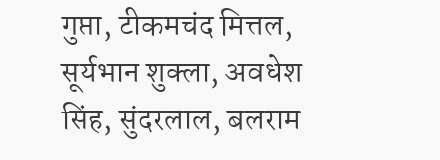गुप्ता, टीकमचंद मित्तल, सूर्यभान शुक्ला, अवधेश सिंह, सुंदरलाल, बलराम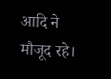आदि ने मौजूद रहे।